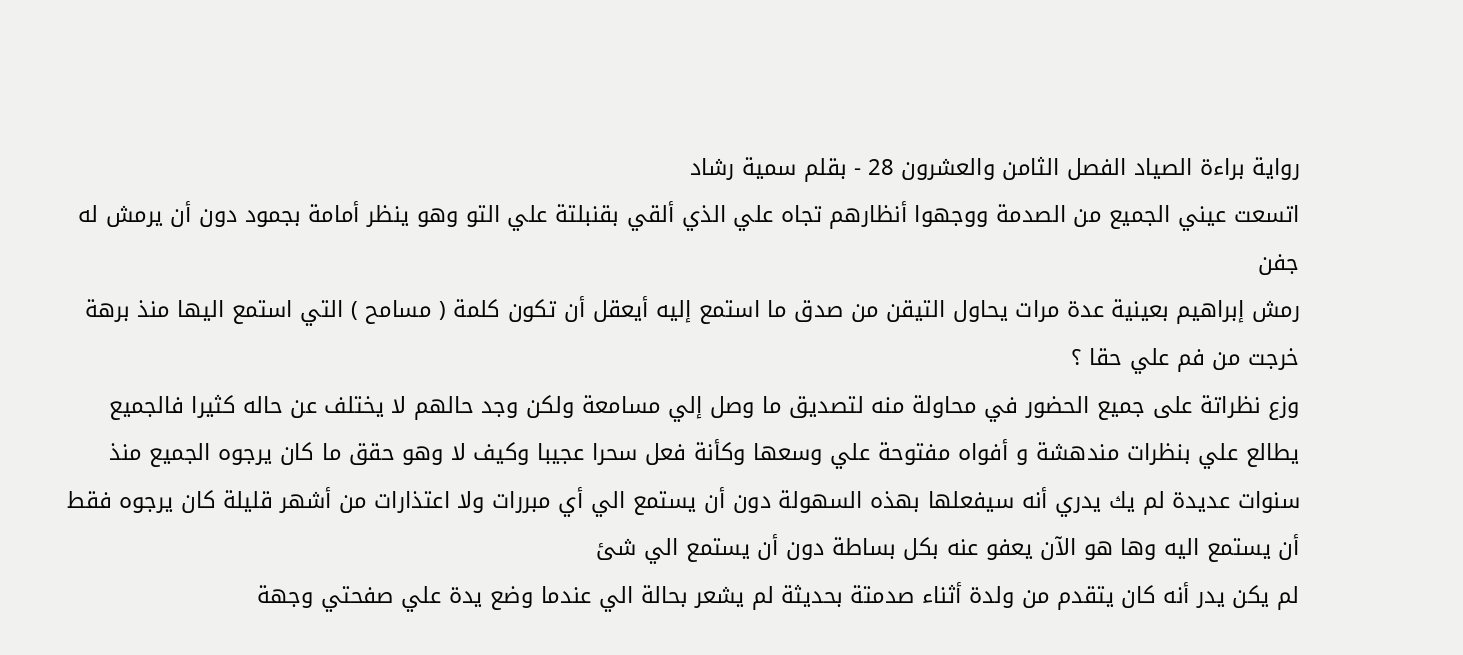رواية براءة الصياد الفصل الثامن والعشرون 28 - بقلم سمية رشاد
اتسعت عيني الجميع من الصدمة ووجهوا أنظارهم تجاه علي الذي ألقي بقنبلتة علي التو وهو ينظر أمامة بجمود دون أن يرمش له جفن
رمش إبراهيم بعينية عدة مرات يحاول التيقن من صدق ما استمع إليه أيعقل أن تكون كلمة ( مسامح ) التي استمع اليها منذ برهة خرجت من فم علي حقا ؟
وزع نظراتة على جميع الحضور في محاولة منه لتصديق ما وصل إلي مسامعة ولكن وجد حالهم لا يختلف عن حاله كثيرا فالجميع يطالع علي بنظرات مندهشة و أفواه مفتوحة علي وسعها وكأنة فعل سحرا عجيبا وكيف لا وهو حقق ما كان يرجوه الجميع منذ سنوات عديدة لم يك يدري أنه سيفعلها بهذه السهولة دون أن يستمع الي أي مبررات ولا اعتذارات من أشهر قليلة كان يرجوه فقط أن يستمع اليه وها هو الآن يعفو عنه بكل بساطة دون أن يستمع الي شئ
لم يكن يدر أنه كان يتقدم من ولدة أثناء صدمتة بحديثة لم يشعر بحالة الي عندما وضع يدة علي صفحتي وجهة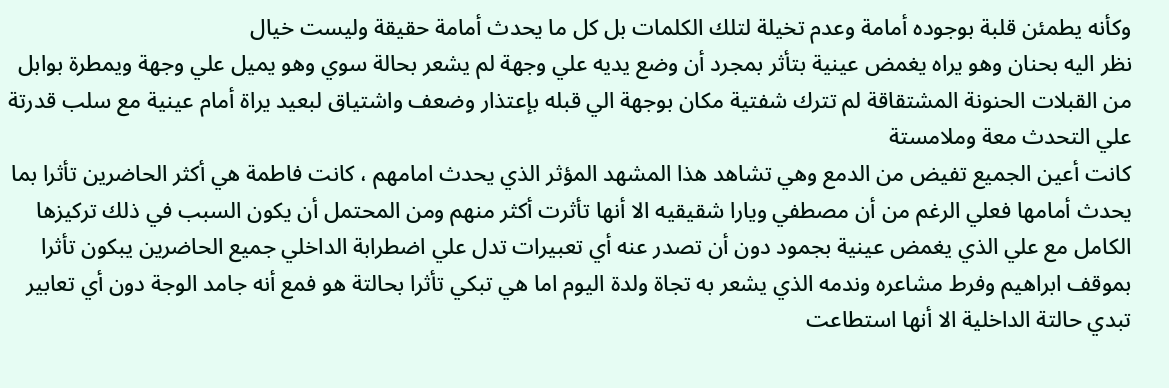وكأنه يطمئن قلبة بوجوده أمامة وعدم تخيلة لتلك الكلمات بل كل ما يحدث أمامة حقيقة وليست خيال
نظر اليه بحنان وهو يراه يغمض عينية بتأثر بمجرد أن وضع يديه علي وجهة لم يشعر بحالة سوي وهو يميل علي وجهة ويمطرة بوابل من القبلات الحنونة المشتقاقة لم تترك شفتية مكان بوجهة الي قبله بإعتذار وضعف واشتياق لبعيد يراة أمام عينية مع سلب قدرتة علي التحدث معة وملامستة
كانت أعين الجميع تفيض من الدمع وهي تشاهد هذا المشهد المؤثر الذي يحدث امامهم ، كانت فاطمة هي أكثر الحاضرين تأثرا بما يحدث أمامها فعلي الرغم من أن مصطفي ويارا شقيقيه الا أنها تأثرت أكثر منهم ومن المحتمل أن يكون السبب في ذلك تركيزها الكامل مع علي الذي يغمض عينية بجمود دون أن تصدر عنه أي تعبيرات تدل علي اضطرابة الداخلي جميع الحاضرين يبكون تأثرا بموقف ابراهيم وفرط مشاعره وندمه الذي يشعر به تجاة ولدة اليوم اما هي تبكي تأثرا بحالتة هو فمع أنه جامد الوجة دون أي تعابير تبدي حالتة الداخلية الا أنها استطاعت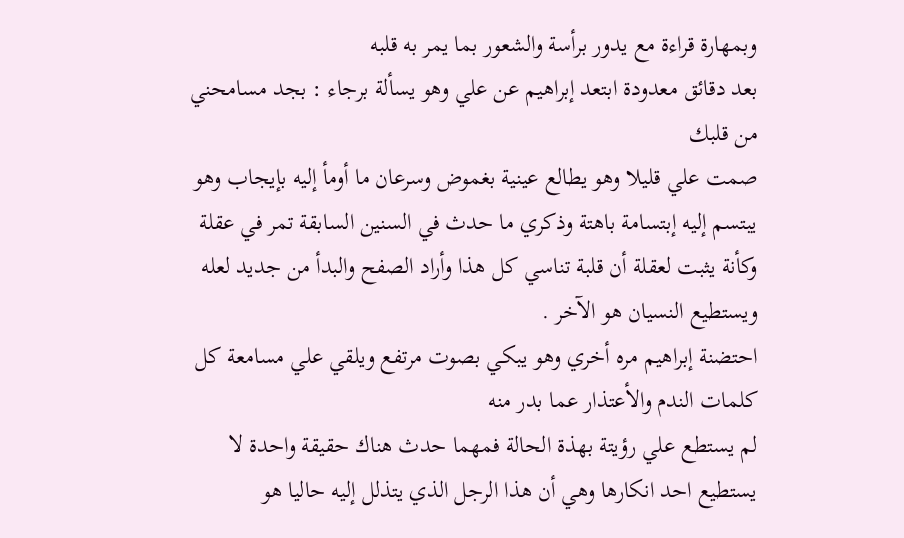وبمهارة قراءة مع يدور برأسة والشعور بما يمر به قلبه
بعد دقائق معدودة ابتعد إبراهيم عن علي وهو يسألة برجاء : بجد مسامحني من قلبك
صمت علي قليلا وهو يطالع عينية بغموض وسرعان ما أومأ إليه بإيجاب وهو يبتسم إليه إبتسامة باهتة وذكري ما حدث في السنين السابقة تمر في عقلة وكأنة يثبت لعقلة أن قلبة تناسي كل هذا وأراد الصفح والبدأ من جديد لعله ويستطيع النسيان هو الآخر .
احتضنة إبراهيم مره أخري وهو يبكي بصوت مرتفع ويلقي علي مسامعة كل كلمات الندم والأعتذار عما بدر منه
لم يستطع علي رؤيتة بهذة الحالة فمهما حدث هناك حقيقة واحدة لا يستطيع احد انكارها وهي أن هذا الرجل الذي يتذلل إليه حاليا هو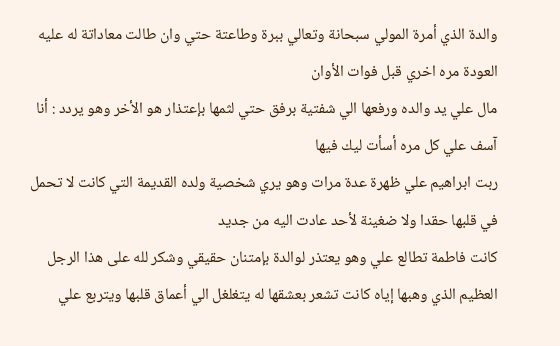والدة الذي أمرة المولي سبحانة وتعالي ببرة وطاعتة حتي وان طالت معاداتة له عليه العودة مره اخري قبل فوات الأوان
مال علي يد والده ورفعها الي شفتية برفق حتي لثمها بإعتذار هو الأخر وهو يردد : أنا آسف علي كل مره أسأت ليك فيها
ربت ابراهيم علي ظهرة عدة مرات وهو يري شخصية ولده القديمة التي كانت لا تحمل في قلبها حقدا ولا ضغينة لأحد عادت اليه من جديد
كانت فاطمة تطالع علي وهو يعتذر لوالدة بإمتنان حقيقي وشكر لله على هذا الرجل العظيم الذي وهبها إياه كانت تشعر بعشقها له يتغلغل الي أعماق قلبها ويتربع علي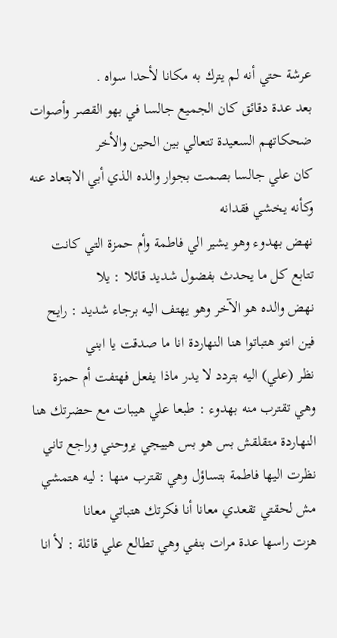عرشة حتي أنه لم يترك به مكانا لأحدا سواه .
بعد عدة دقائق كان الجميع جالسا في بهو القصر وأصوات ضحكاتهم السعيدة تتعالي بين الحين والأخر
كان علي جالسا بصمت بجوار والده الذي أبي الابتعاد عنه وكأنه يخشي فقدانه
نهض بهدوء وهو يشير الي فاطمة وأم حمزة التي كانت تتابع كل ما يحدث بفضول شديد قائلا : يلا
نهض والده هو الآخر وهو يهتف اليه برجاء شديد : رايح فين انتو هتباتوا هنا النهاردة انا ما صدقت يا ابني
نظر (علي) اليه بتردد لا يدر ماذا يفعل فهتفت أم حمزة وهي تقترب منه بهدوء : طبعا علي هيبات مع حضرتك هنا النهاردة متقلقش بس هو بس هييجي يروحني وراجع تاني
نظرت اليها فاطمة بتساؤل وهي تقترب منها : ليه هتمشي مش لحقتي تقعدي معانا أنا فكرتك هتباتي معانا
هزت راسها عدة مرات بنفي وهي تطالع علي قائلة : لأ انا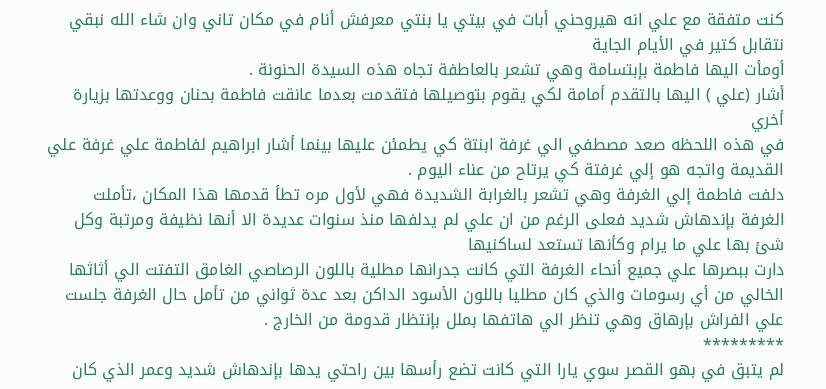كنت متفقة مع علي انه هيروحني أبات في بيتي يا بنتي معرفش أنام في مكان تاني وان شاء الله نبقي نتقابل كتير في الأيام الجاية
أومأت اليها فاطمة بإبتسامة وهي تشعر بالعاطفة تجاه هذه السيدة الحنونة .
أشار (علي ) اليها بالتقدم أمامة لكي يقوم بتوصيلها فتقدمت بعدما عانقت فاطمة بحنان ووعدتها بزيارة أخري
في هذه اللحظه صعد مصطفي الي غرفة ابنتة كي يطمئن عليها بينما أشار ابراهيم لفاطمة علي غرفة علي القديمة واتجه هو إلي غرفتة كي يرتاح من عناء اليوم .
دلفت فاطمة إلي الغرفة وهي تشعر بالغرابة الشديدة فهي لأول مره تطأ قدمها هذا المكان ،تأملت الغرفة بإندهاش شديد فعلى الرغم من ان علي لم يدلفها منذ سنوات عديدة الا أنها نظيفة ومرتبة وكل شئ بها علي ما يرام وكأنها تستعد لساكنيها
دارت ببصرها علي جميع أنحاء الغرفة التي كانت جدرانها مطلية باللون الرصاصي الغامق التفتت الي أثاثها الخالي من أي رسومات والذي كان مطليا باللون الأسود الداكن بعد عدة ثواني من تأمل حال الغرفة جلست علي الفراش بإرهاق وهي تنظر الي هاتفها بملل بإنتظار قدومة من الخارج .
*********
لم يتبق في بهو القصر سوي يارا التي كانت تضع رأسها بين راحتي يدها بإندهاش شديد وعمر الذي كان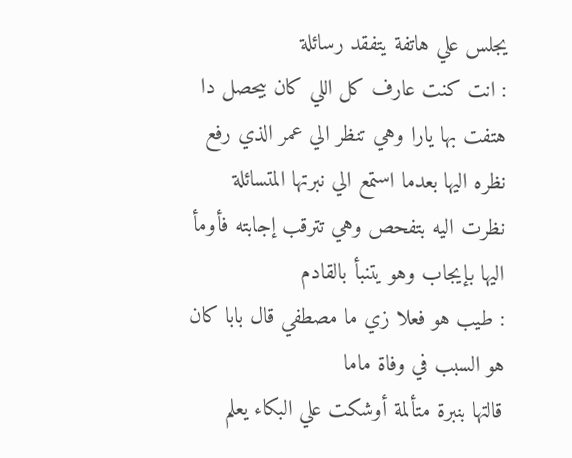يجلس علي هاتفة يتفقد رسائلة
: انت كنت عارف كل اللي كان بيحصل دا
هتفت بها يارا وهي تنظر الي عمر الذي رفع نظره اليها بعدما استمع الي نبرتها المتسائلة
نظرت اليه بتفحص وهي تترقب إجابته فأومأ اليها بإيجاب وهو يتنبأ بالقادم
: طيب هو فعلا زي ما مصطفي قال بابا كان هو السبب في وفاة ماما
قالتها بنبرة متألمة أوشكت علي البكاء يعلم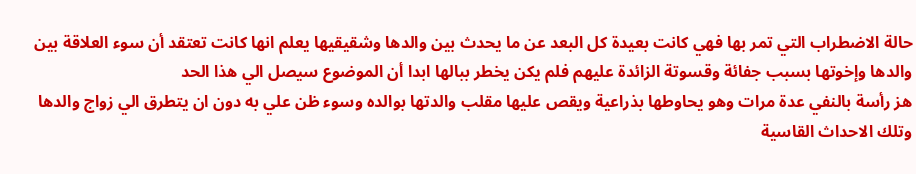حالة الاضطراب التي تمر بها فهي كانت بعيدة كل البعد عن ما يحدث بين والدها وشقيقيها يعلم انها كانت تعتقد أن سوء العلاقة بين والدها وإخوتها بسبب جفائة وقسوتة الزائدة عليهم فلم يكن يخطر ببالها ابدا أن الموضوع سيصل الي هذا الحد
هز رأسة بالنفي عدة مرات وهو يحاوطها بذراعية ويقص عليها مقلب والدتها بوالده وسوء ظن علي به دون ان يتطرق الي زواج والدها وتلك الاحداث القاسية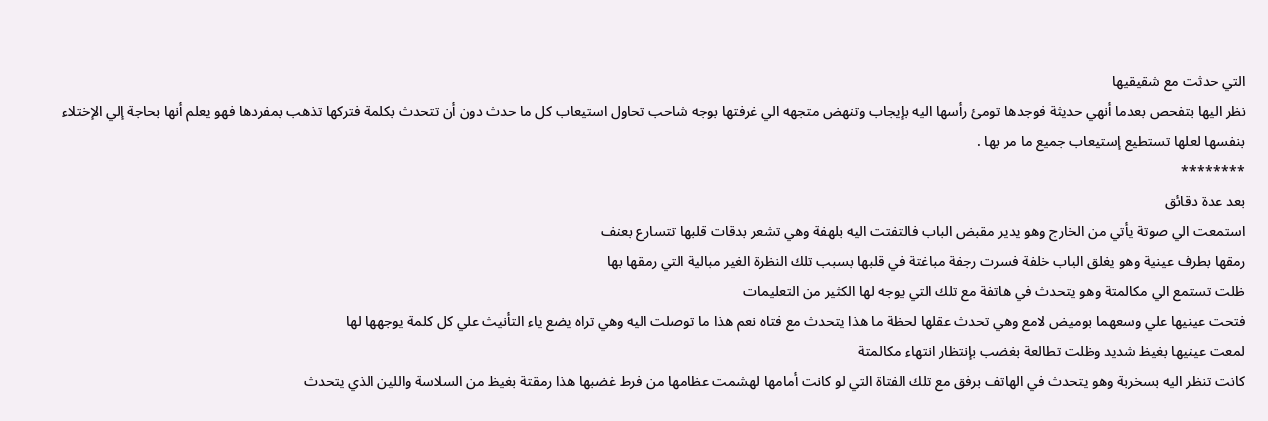التي حدثت مع شقيقيها
نظر اليها بتفحص بعدما أنهي حديثة فوجدها تومئ رأسها اليه بإيجاب وتنهض متجهه الي غرفتها بوجه شاحب تحاول استيعاب كل ما حدث دون أن تتحدث بكلمة فتركها تذهب بمفردها فهو يعلم أنها بحاجة إلي الإختلاء بنفسها لعلها تستطيع إستيعاب جميع ما مر بها .
********
بعد عدة دقائق
استمعت الي صوتة يأتي من الخارج وهو يدير مقبض الباب فالتفتت اليه بلهفة وهي تشعر بدقات قلبها تتسارع بعنف
رمقها بطرف عينية وهو يغلق الباب خلفة فسرت رجفة مباغتة في قلبها بسبب تلك النظرة الغير مبالية التي رمقها بها
ظلت تستمع الي مكالمتة وهو يتحدث في هاتفة مع تلك التي يوجه لها الكثير من التعليمات
فتحت عينيها علي وسعهما بوميض لامع وهي تحدث عقلها لحظة ما هذا يتحدث مع فتاه نعم هذا ما توصلت اليه وهي تراه يضع ياء التأنيث علي كل كلمة يوجهها لها
لمعت عينيها بغيظ شديد وظلت تطالعة بغضب بإنتظار انتهاء مكالمتة
كانت تنظر اليه بسخربة وهو يتحدث في الهاتف برفق مع تلك الفتاة التي لو كانت أمامها لهشمت عظامها من فرط غضبها هذا رمقتة بغيظ من السلاسة واللين الذي يتحدث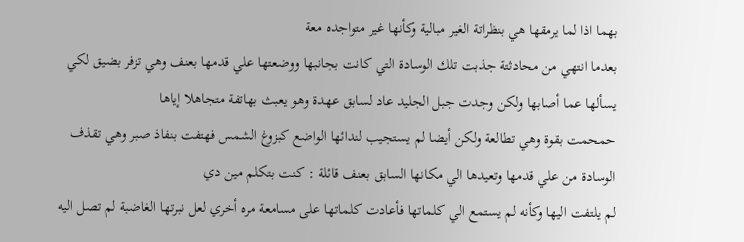بهما اذا لما يرمقها هي بنظراتة الغير مبالية وكأنها غير متواجده معة
بعدما انتهي من محادثتة جذبت تلك الوسادة التي كانت بجانبها ووضعتها علي قدمها بعنف وهي تزفر بضيق لكي يسألها عما أصابها ولكن وجدت جبل الجليد عاد لسابق عهدة وهو يعبث بهاتفة متجاهلا إياها
حمحمت بقوة وهي تطالعة ولكن أيضا لم يستجيب لندائها الواضع كبزوغ الشمس فهتفت بنفاذ صبر وهي تقذف الوسادة من علي قدمها وتعيدها الي مكانها السابق بعنف قائلة : كنت بتكلم مين دي
لم يلتفت اليها وكأنه لم يستمع الي كلماتها فأعادت كلماتها على مسامعة مره أخري لعل نبرتها الغاضبة لم تصل اليه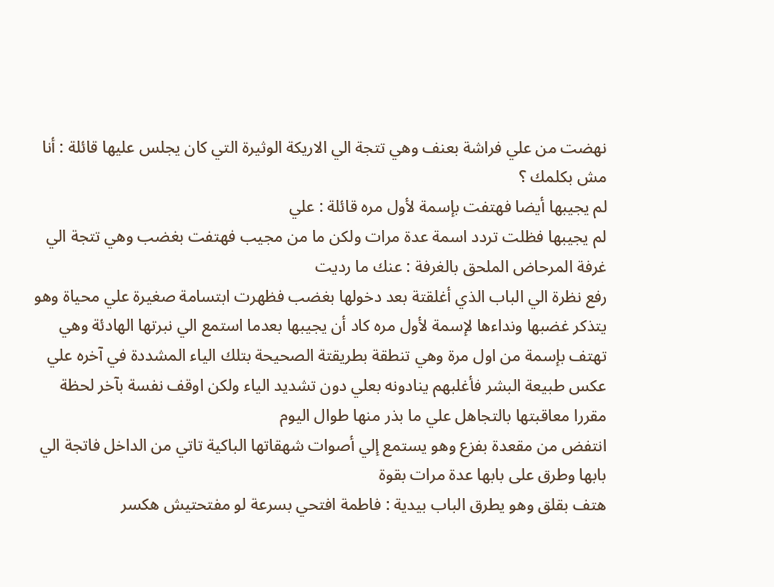نهضت من علي فراشة بعنف وهي تتجة الي الاريكة الوثيرة التي كان يجلس عليها قائلة : أنا مش بكلمك ؟
لم يجيبها أيضا فهتفت بإسمة لأول مره قائلة : علي
لم يجيبها فظلت تردد اسمة عدة مرات ولكن ما من مجيب فهتفت بغضب وهي تتجة الي غرفة المرحاض الملحق بالغرفة : عنك ما رديت
رفع نظرة الي الباب الذي أغلقتة بعد دخولها بغضب فظهرت ابتسامة صغيرة علي محياة وهو يتذكر غضبها ونداءها لإسمة لأول مره كاد أن يجيبها بعدما استمع الي نبرتها الهادئة وهي تهتف بإسمة من اول مرة وهي تنطقة بطريقتة الصحيحة بتلك الياء المشددة في آخره علي عكس طبيعة البشر فأغلبهم ينادونه بعلي دون تشديد الياء ولكن اوقف نفسة بآخر لحظة مقررا معاقبتها بالتجاهل علي ما بذر منها طوال اليوم
انتفض من مقعدة بفزع وهو يستمع إلي أصوات شهقاتها الباكية تاتي من الداخل فاتجة الي بابها وطرق على بابها عدة مرات بقوة
هتف بقلق وهو يطرق الباب بيدية : فاطمة افتحي بسرعة لو مفتحتيش هكسر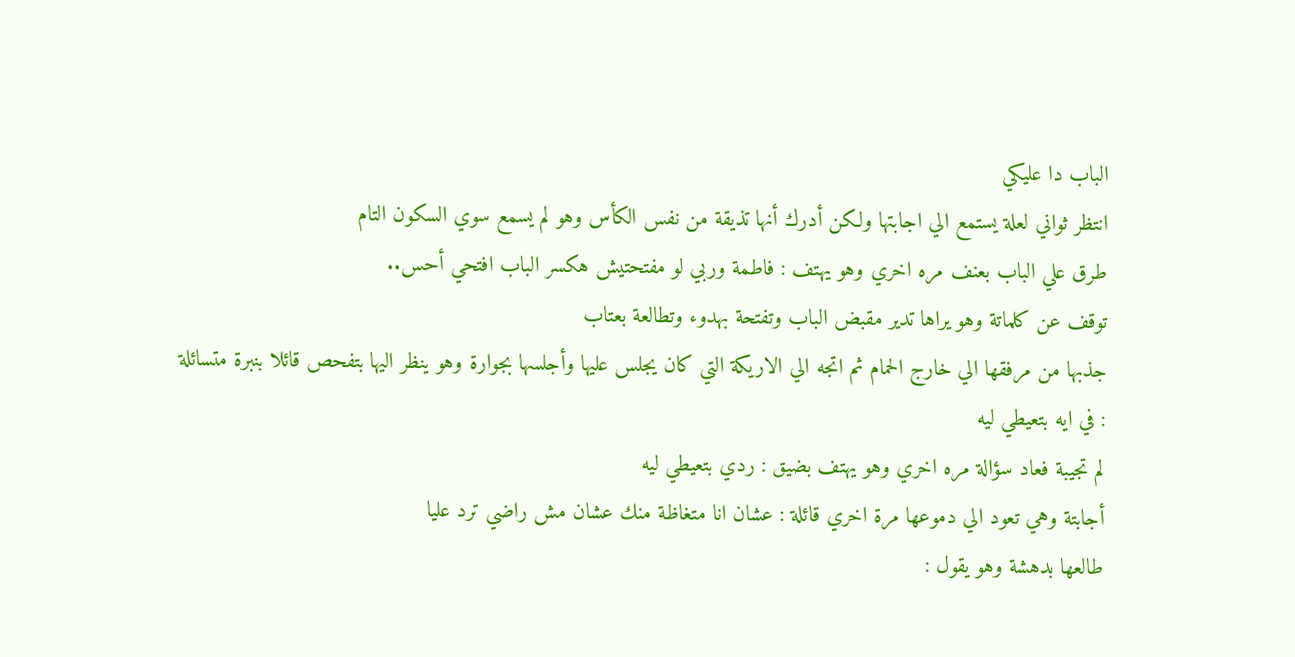الباب دا عليكي
انتظر ثواني لعلة يستمع الي اجابتها ولكن أدرك أنها تذيقة من نفس الكأس وهو لم يسمع سوي السكون التام
طرق علي الباب بعنف مره اخري وهو يهتف : فاطمة وربي لو مفتحتيش هكسر الباب افتحي أحس..
توقف عن كلماتة وهو يراها تدير مقبض الباب وتفتحة بهدوء وتطالعة بعتاب
جذبها من مرفقها الي خارج الحمام ثم اتجه الي الاريكة التي كان يجلس عليها وأجلسها بجوارة وهو ينظر اليها بتفحص قائلا بنبرة متسائلة : في ايه بتعيطي ليه
لم تجيبة فعاد سؤالة مره اخري وهو يهتف بضيق : ردي بتعيطي ليه
أجابتة وهي تعود الي دموعها مرة اخري قائلة : عشان انا متغاظة منك عشان مش راضي ترد عليا
طالعها بدهشة وهو يقول :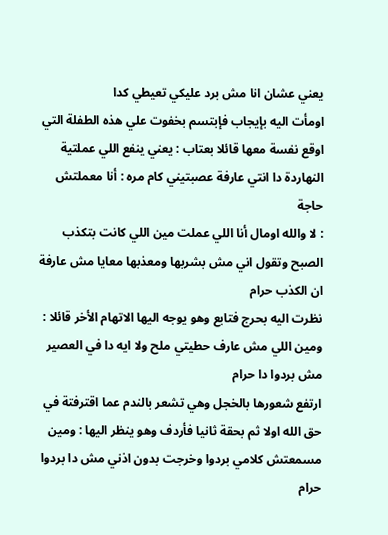يعني عشان انا مش برد عليكي تعيطي كدا
اومأت اليه بإيجاب فإبتسم بخفوت علي هذه الطفلة التي اوقع نفسة معها قائلا بعتاب : يعني ينفع اللي عملتية النهاردة دا انتي عارفة عصبتيني كام مره : أنا معملتش حاجة
: لا والله اومال أنا اللي عملت مين اللي كانت بتكذب الصبح وتقول اني مش بشربها ومعذبها معايا مش عارفة ان الكذب حرام
نظرت اليه بحرج فتابع وهو يوجه اليها الاتهام الأخر قائلا : ومين اللي مش عارف حطيتي ملح ولا ايه دا في العصير مش بردوا دا حرام
ارتفع شعورها بالخجل وهي تشعر بالندم عما اقترفتة في حق الله اولا ثم بحقة ثانيا فأردف وهو ينظر اليها : ومين مسمعتش كلامي بردوا وخرجت بدون اذني مش دا بردوا حرام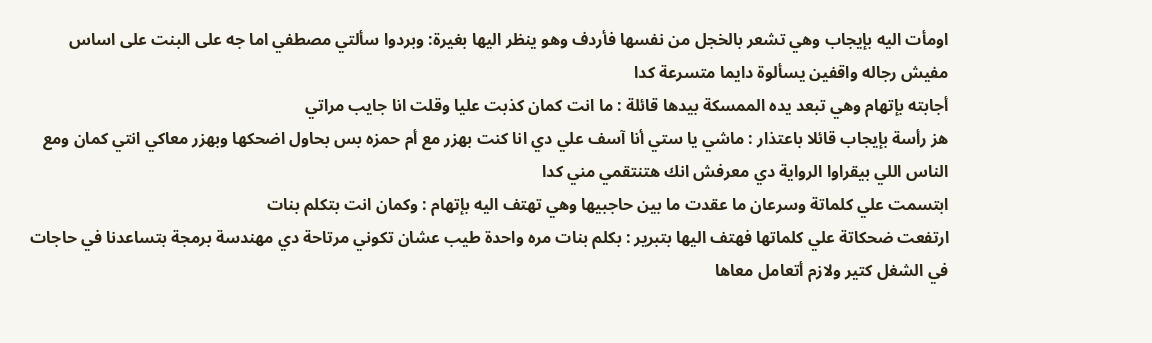اومأت اليه بإيجاب وهي تشعر بالخجل من نفسها فأردف وهو ينظر اليها بغيرة: وبردوا سألتي مصطفي اما جه على البنت على اساس مفيش رجاله واقفين يسألوة دايما متسرعة كدا
أجابته بإتهام وهي تبعد يده الممسكة بيدها قائلة : ما انت كمان كذبت عليا وقلت انا جايب مراتي
هز رأسة بإيجاب قائلا باعتذار : ماشي يا ستي أنا آسف علي دي انا كنت بهزر مع أم حمزه بس بحاول اضحكها وبهزر معاكي انتي كمان ومع الناس اللي بيقراوا الرواية دي معرفش انك هتنتقمي مني كدا
ابتسمت علي كلماتة وسرعان ما عقدت ما بين حاجبيها وهي تهتف اليه بإتهام : وكمان انت بتكلم بنات
ارتفعت ضحكاتة علي كلماتها فهتف اليها بتبرير : بكلم بنات مره واحدة طيب عشان تكوني مرتاحة دي مهندسة برمجة بتساعدنا في حاجات في الشغل كتير ولازم أتعامل معاها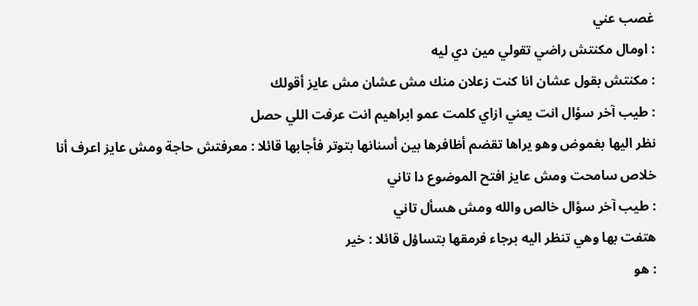غصب عني
: اومال مكنتش راضي تقولي مين دي ليه
: مكنتش بقول عشان انا كنت زعلان منك مش عشان مش عايز أقولك
: طيب آخر سؤال انت يعني ازاي كلمت عمو ابراهيم انت عرفت اللي حصل
نظر اليها بغموض وهو يراها تقضم أظافرها بين أسنانها بتوتر فأجابها قائلا : معرفتش حاجة ومش عايز اعرف أنا خلاص سامحت ومش عايز افتح الموضوع دا تاني
: طيب آخر سؤال خالص والله ومش هسأل تاني
هتفت بها وهي تنظر اليه برجاء فرمقها بتساؤل قائلا : خير
: هو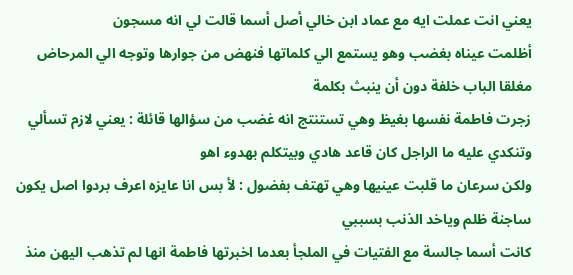يعني انت عملت ايه مع عماد ابن خالي أصل أسما قالت لي انه مسجون
أظلمت عيناه بغضب وهو يستمع الي كلماتها فنهض من جوارها وتوجه الي المرحاض مغلقا الباب خلفة دون أن ينبث بكلمة
زجرت فاطمة نفسها بغيظ وهي تستنتج انه غضب من سؤالها قائلة : يعني لازم تسألي وتنكدي عليه ما الراجل كان قاعد هادي وبيتكلم بهدوء اهو
ولكن سرعان ما قلبت عينيها وهي تهتف بفضول : لأ بس انا عايزه اعرف بردوا اصل يكون ساجنة ظلم وياخد الذنب بسببي
كانت أسما جالسة مع الفتيات في الملجأ بعدما اخبرتها فاطمة انها لم تذهب اليهن منذ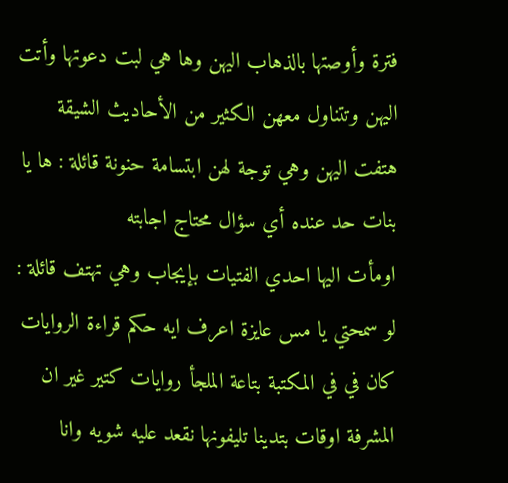فترة وأوصتها بالذهاب اليهن وها هي لبت دعوتها وأتت اليهن وتتناول معهن الكثير من الأحاديث الشيقة
هتفت اليهن وهي توجة لهن ابتسامة حنونة قائلة : ها يا بنات حد عنده أي سؤال محتاج اجابته
اومأت اليها احدي الفتيات بإيجاب وهي تهتف قائلة : لو سمحتي يا مس عايزة اعرف ايه حكم قراءة الروايات كان في في المكتبة بتاعة الملجأ روايات كتير غير ان المشرفة اوقات بتدينا تليفونها نقعد عليه شويه وانا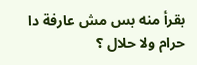بقرأ منه بس مش عارفة دا حرام ولا حلال ؟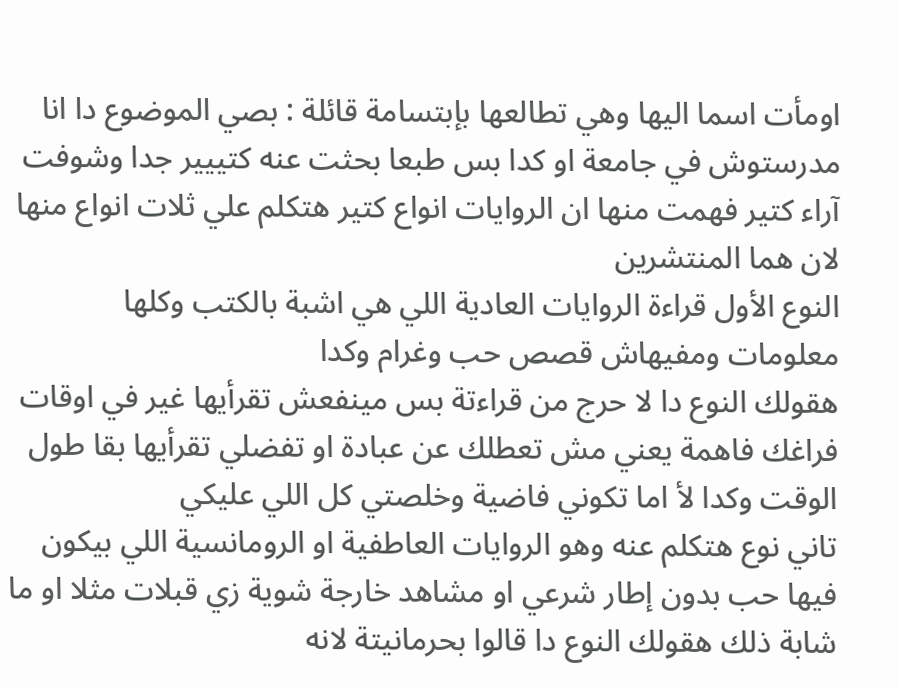اومأت اسما اليها وهي تطالعها بإبتسامة قائلة : بصي الموضوع دا انا مدرستوش في جامعة او كدا بس طبعا بحثت عنه كتييير جدا وشوفت آراء كتير فهمت منها ان الروايات انواع كتير هتكلم علي ثلات انواع منها لان هما المنتشرين
النوع الأول قراءة الروايات العادية اللي هي اشبة بالكتب وكلها معلومات ومفيهاش قصص حب وغرام وكدا
هقولك النوع دا لا حرج من قراءتة بس مينفعش تقرأيها غير في اوقات فراغك فاهمة يعني مش تعطلك عن عبادة او تفضلي تقرأيها بقا طول الوقت وكدا لأ اما تكوني فاضية وخلصتي كل اللي عليكي
تاني نوع هتكلم عنه وهو الروايات العاطفية او الرومانسية اللي بيكون فيها حب بدون إطار شرعي او مشاهد خارجة شوية زي قبلات مثلا او ما شابة ذلك هقولك النوع دا قالوا بحرمانيتة لانه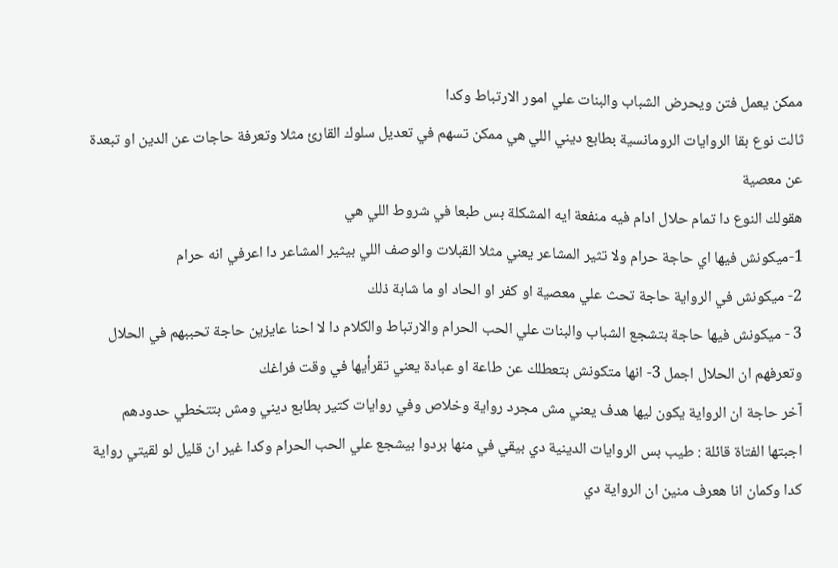ممكن يعمل فتن ويحرض الشباب والبنات علي امور الارتباط وكدا
ثالت نوع بقا الروايات الرومانسية بطابع ديني اللي هي ممكن تسهم في تعديل سلوك القارئ مثلا وتعرفة حاجات عن الدين او تبعدة عن معصية
هقولك النوع دا تمام حلال ادام فيه منفعة ايه المشكلة بس طبعا في شروط اللي هي
1-ميكونش فيها اي حاجة حرام ولا تثير المشاعر يعني مثلا القبلات والوصف اللي بيثير المشاعر دا اعرفي انه حرام
2- ميكونش في الرواية حاجة تحث علي معصية او كفر او الحاد او ما شابة ذلك
3 - ميكونش فيها حاجة بتشجع الشباب والبنات علي الحب الحرام والارتباط والكلام دا لا احنا عايزين حاجة تحببهم في الحلال وتعرفهم ان الحلال اجمل 3- انها متكونش بتعطلك عن طاعة او عبادة يعني تقرأيها في وقت فراغك
آخر حاجة ان الرواية يكون ليها هدف يعني مش مجرد رواية وخلاص وفي روايات كتير بطابع ديني ومش بتتخطي حدودهم
اجبتها الفتاة قائلة : طيب بس الروايات الدينية دي بيقي في منها بردوا بيشجع علي الحب الحرام وكدا غير ان قليل لو لقيتي رواية كدا وكمان انا هعرف منين ان الرواية دي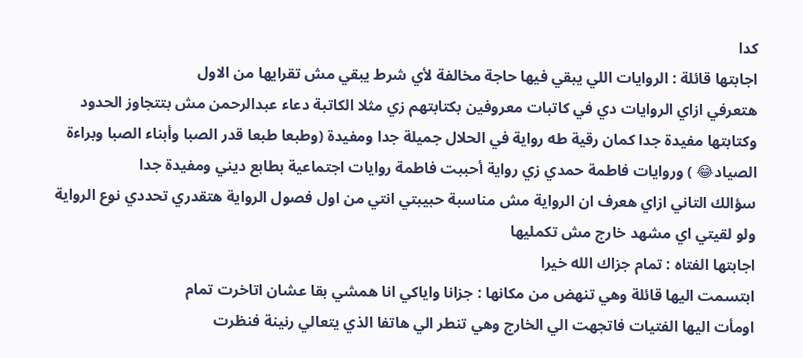كدا
اجابتها قائلة : الروايات اللي يبقي فيها حاجة مخالفة لأي شرط يبقي مش تقرايها من الاول
هتعرفي ازاي الروايات دي في كاتبات معروفين بكتابتهم زي مثلا الكاتبة دعاء عبدالرحمن مش بتتجاوز الحدود وكتابتها مفيدة جدا كمان رقية طه رواية في الحلال جميلة جدا ومفيدة (وطبعا طبعا قدر الصبا وأبناء الصبا وبراءة الصياد😂 ) وروايات فاطمة حمدي زي رواية أحببت فاطمة روايات اجتماعية بطابع ديني ومفيدة جدا
سؤالك التاني ازاي هعرف ان الرواية مش مناسبة حبيبتي انتي من اول فصول الرواية هتقدري تحددي نوع الرواية ولو لقيتي اي مشهد خارج مش تكمليها
اجابتها الفتاه : تمام جزاك الله خيرا
ابتسمت اليها قائلة وهي تنهض من مكانها : جزانا واياكي انا همشي بقا عشان اتاخرت تمام
اومأت اليها الفتيات فاتجهت الي الخارج وهي تنطر الي هاتفا الذي يتعالي رنينة فنظرت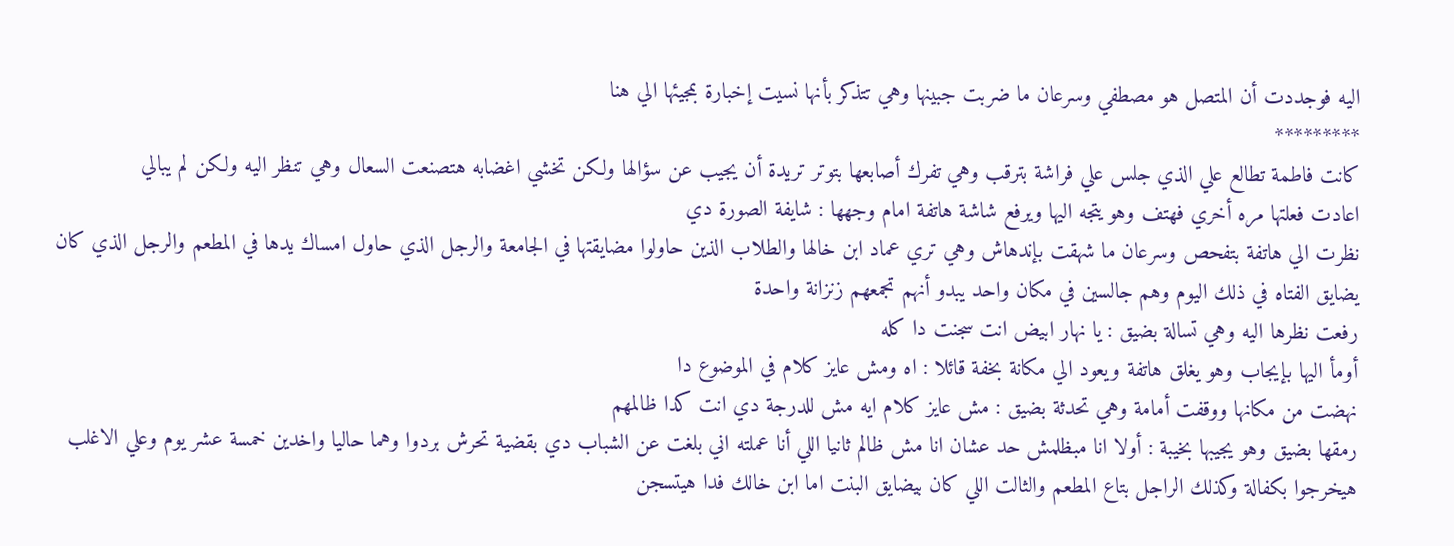اليه فوجددت أن المتصل هو مصطفي وسرعان ما ضربت جبينها وهي تتذكر بأنها نسيت إخبارة بمجيئها الي هنا
*********
كانت فاطمة تطالع علي الذي جلس علي فراشة بترقب وهي تفرك أصابعها بتوتر تريدة أن يجيب عن سؤالها ولكن تخشي اغضابه هتصنعت السعال وهي تنظر اليه ولكن لم يبالي
اعادت فعلتها مره أخري فهتف وهو يتجه اليها ويرفع شاشة هاتفة امام وجهها : شايفة الصورة دي
نظرت الي هاتفة بتفحص وسرعان ما شهقت بإندهاش وهي تري عماد ابن خالها والطلاب الذين حاولوا مضايقتها في الجامعة والرجل الذي حاول امساك يدها في المطعم والرجل الذي كان يضايق الفتاه في ذلك اليوم وهم جالسين في مكان واحد يبدو أنهم تجمعهم زنزانة واحدة
رفعت نظرها اليه وهي تسالة بضيق : يا نهار ابيض انت سجنت دا كله
أومأ اليها بإيجاب وهو يغلق هاتفة ويعود الي مكانة بخفة قائلا : اه ومش عايز كلام في الموضوع دا
نهضت من مكانها ووقفت أمامة وهي تحدثة بضيق : مش عايز كلام ايه مش للدرجة دي انت كدا ظالمهم
رمقها بضيق وهو يجيبها بخيبة : أولا انا مبظلمش حد عشان انا مش ظالم ثانيا اللي أنا عملته اني بلغت عن الشباب دي بقضية تحرش بردوا وهما حاليا واخدين خمسة عشر يوم وعلي الاغلب هيخرجوا بكفالة وكذلك الراجل بتاع المطعم والثالت اللي كان بيضايق البنت اما ابن خالك فدا هيتسجن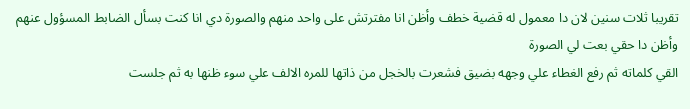تقريبا ثلات سنين لان دا معمول له قضية خطف وأظن انا مفترتش على واحد منهم والصورة دي انا كنت بسأل الضابط المسؤول عنهم وأظن دا حقي بعت لي الصورة
القي كلماته ثم رفع الغطاء علي وجهه بضيق فشعرت بالخجل من ذاتها للمره الالف علي سوء ظنها به ثم جلست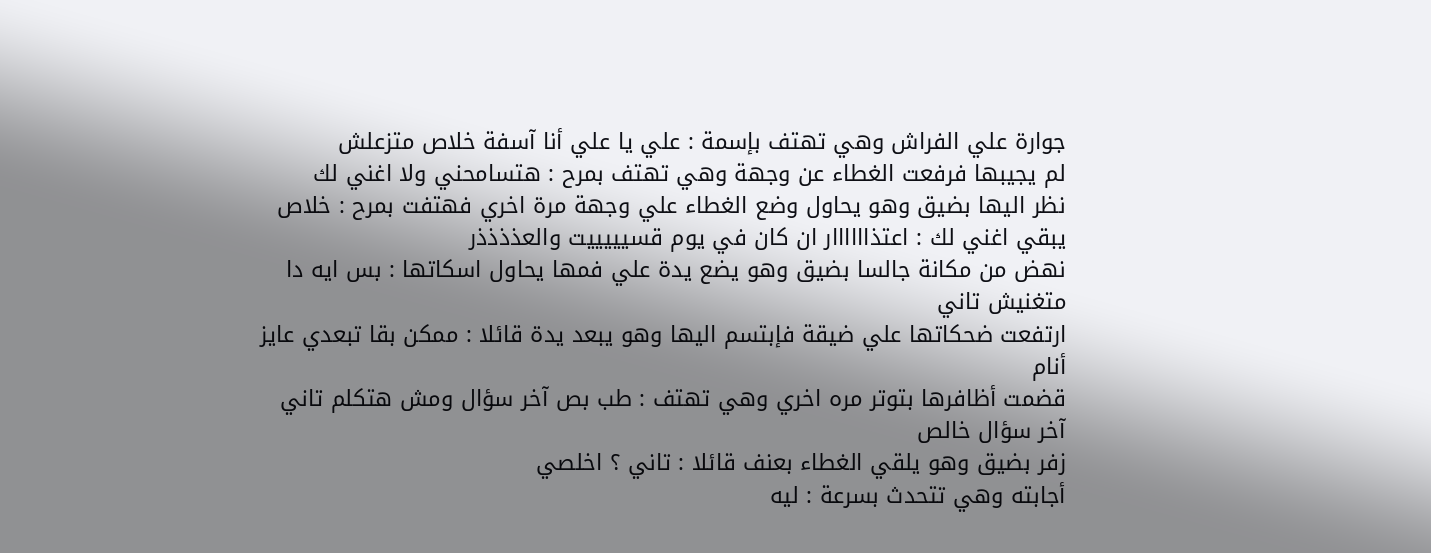جوارة علي الفراش وهي تهتف بإسمة : علي يا علي أنا آسفة خلاص متزعلش
لم يجيبها فرفعت الغطاء عن وجهة وهي تهتف بمرح : هتسامحني ولا اغني لك
نظر اليها بضيق وهو يحاول وضع الغطاء علي وجهة مرة اخري فهتفت بمرح : خلاص يبقي اغني لك : اعتذاااااار ان كان في يوم قسيييييت والعذذذذر
نهض من مكانة جالسا بضيق وهو يضع يدة علي فمها يحاول اسكاتها : بس ايه دا متغنيش تاني
ارتفعت ضحكاتها علي ضيقة فإبتسم اليها وهو يبعد يدة قائلا : ممكن بقا تبعدي عايز أنام
قضمت أظافرها بتوتر مره اخري وهي تهتف : طب بص آخر سؤال ومش هتكلم تاني آخر سؤال خالص
زفر بضيق وهو يلقي الغطاء بعنف قائلا : تاني ؟ اخلصي
أجابته وهي تتحدث بسرعة : ليه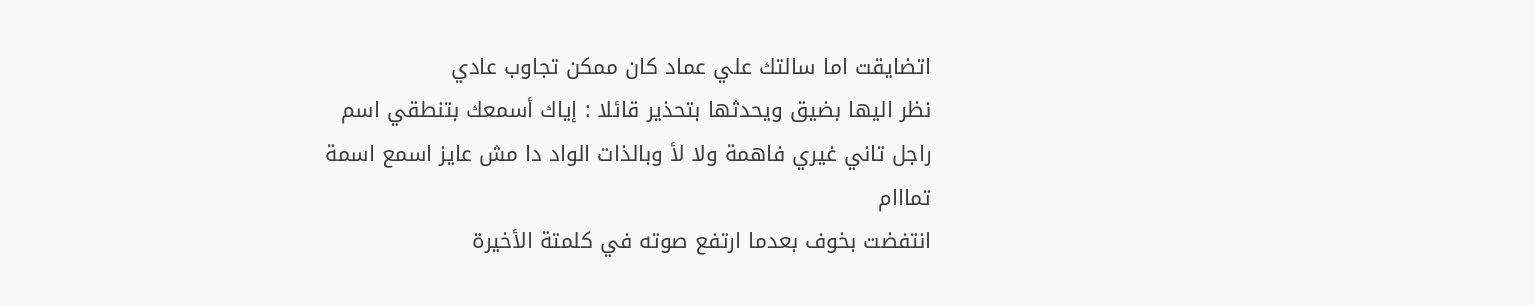اتضايقت اما سالتك علي عماد كان ممكن تجاوب عادي
نظر اليها بضيق ويحدثها بتحذير قائلا : إياك أسمعك بتنطقي اسم راجل تاني غيري فاهمة ولا لأ وبالذات الواد دا مش عايز اسمع اسمة تمااام
انتفضت بخوف بعدما ارتفع صوته في كلمتة الأخيرة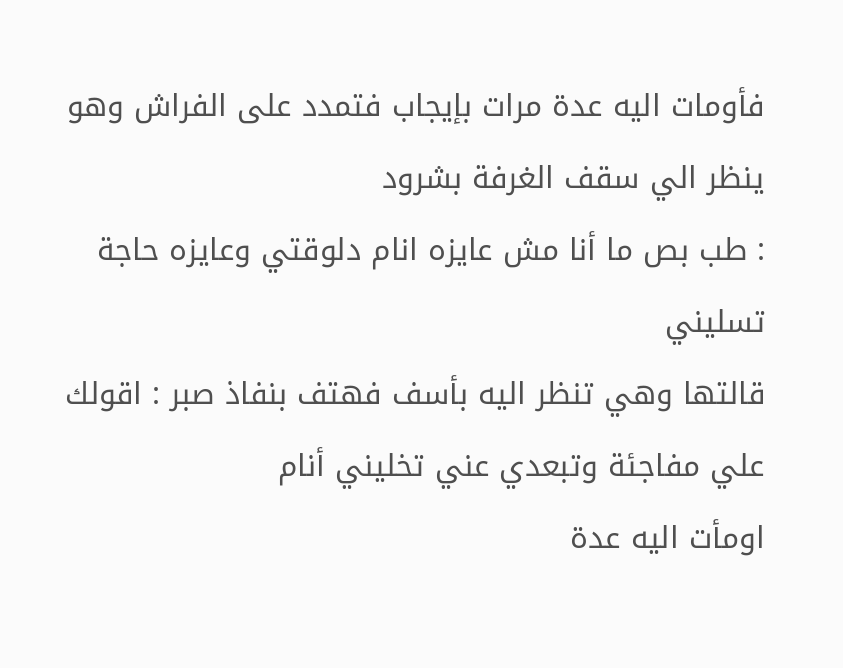فأومات اليه عدة مرات بإيجاب فتمدد على الفراش وهو ينظر الي سقف الغرفة بشرود
: طب بص ما أنا مش عايزه انام دلوقتي وعايزه حاجة تسليني
قالتها وهي تنظر اليه بأسف فهتف بنفاذ صبر : اقولك علي مفاجئة وتبعدي عني تخليني أنام
اومأت اليه عدة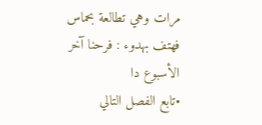مرات وهي تطالعة بحماس فهتف بهدوء : فرحنا آخر الأسبوع دا
•تابع الفصل التالي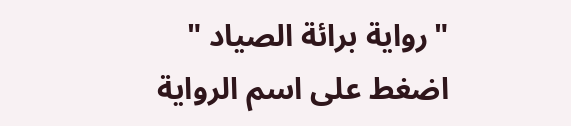"رواية برائة الصياد " اضغط على اسم الرواية